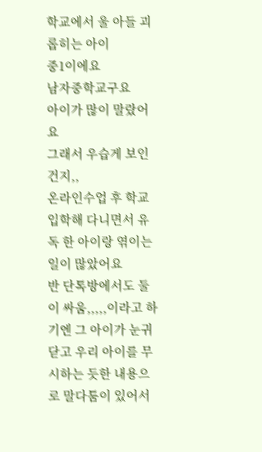학교에서 울 아들 괴롭히는 아이
중1이에요
남자중학교구요
아이가 많이 말랐어요
그래서 우습게 보인건지,,
온라인수업 후 학교 입학해 다니면서 유독 한 아이랑 엮이는 일이 많았어요
반 단톡방에서도 둘이 싸움,,,,,이라고 하기엔 그 아이가 눈귀닫고 우리 아이를 무시하는 듯한 내용으로 말다툼이 있어서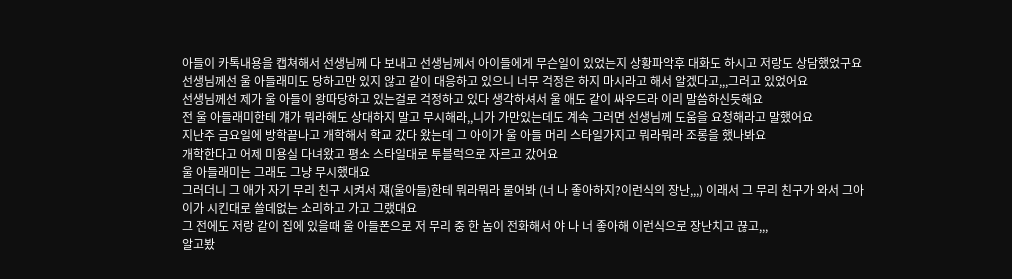아들이 카톡내용을 캡쳐해서 선생님께 다 보내고 선생님께서 아이들에게 무슨일이 있었는지 상황파악후 대화도 하시고 저랑도 상담했었구요
선생님께선 울 아들래미도 당하고만 있지 않고 같이 대응하고 있으니 너무 걱정은 하지 마시라고 해서 알겠다고,,,그러고 있었어요
선생님께선 제가 울 아들이 왕따당하고 있는걸로 걱정하고 있다 생각하셔서 울 애도 같이 싸우드라 이리 말씀하신듯해요
전 울 아들래미한테 걔가 뭐라해도 상대하지 말고 무시해라,,니가 가만있는데도 계속 그러면 선생님께 도움을 요청해라고 말했어요
지난주 금요일에 방학끝나고 개학해서 학교 갔다 왔는데 그 아이가 울 아들 머리 스타일가지고 뭐라뭐라 조롱을 했나봐요
개학한다고 어제 미용실 다녀왔고 평소 스타일대로 투블럭으로 자르고 갔어요
울 아들래미는 그래도 그냥 무시했대요
그러더니 그 애가 자기 무리 친구 시켜서 쟤(울아들)한테 뭐라뭐라 물어봐 (너 나 좋아하지?이런식의 장난,,,) 이래서 그 무리 친구가 와서 그아이가 시킨대로 쓸데없는 소리하고 가고 그랬대요
그 전에도 저랑 같이 집에 있을때 울 아들폰으로 저 무리 중 한 놈이 전화해서 야 나 너 좋아해 이런식으로 장난치고 끊고,,,
알고봤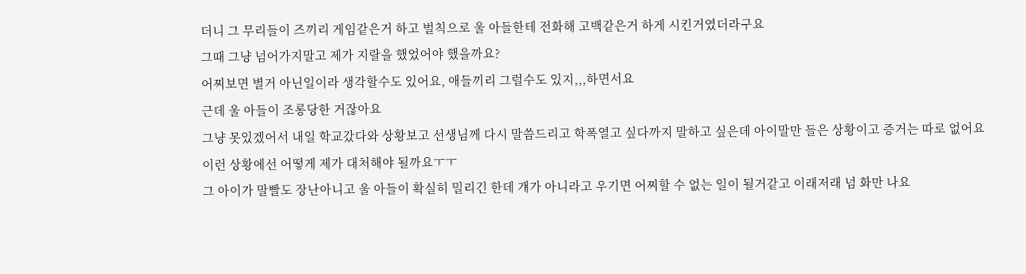더니 그 무리들이 즈끼리 게임같은거 하고 벌칙으로 울 아들한테 전화해 고백같은거 하게 시킨거였더라구요
그때 그냥 넘어가지말고 제가 지랄을 했었어야 했을까요?
어찌보면 별거 아닌일이라 생각할수도 있어요, 애들끼리 그럴수도 있지,,,하면서요
근데 울 아들이 조롱당한 거잖아요
그냥 못있겠어서 내일 학교갔다와 상황보고 선생님께 다시 말씀드리고 학폭열고 싶다까지 말하고 싶은데 아이말만 들은 상황이고 증거는 따로 없어요
이런 상황에선 어떻게 제가 대처해야 될까요ㅜㅜ
그 아이가 말빨도 장난아니고 울 아들이 확실히 밀리긴 한데 걔가 아니라고 우기면 어찌할 수 없는 일이 될거같고 이래저래 넘 화만 나요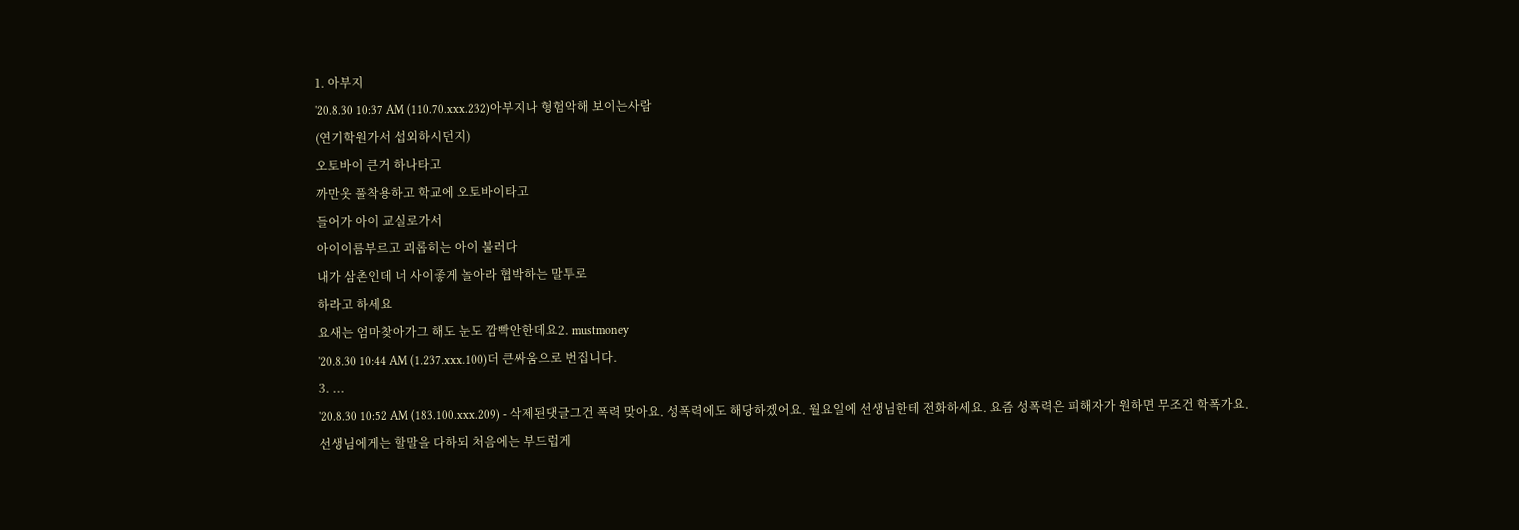1. 아부지
'20.8.30 10:37 AM (110.70.xxx.232)아부지나 형험악해 보이는사람
(연기학원가서 섭외하시던지)
오토바이 큰거 하나타고
까만옷 풀착용하고 학교에 오토바이타고
들어가 아이 교실로가서
아이이름부르고 괴롭히는 아이 불러다
내가 삼촌인데 너 사이좋게 놀아라 협박하는 말투로
하라고 하세요
요새는 엄마찾아가그 해도 눈도 깜빡안한데요2. mustmoney
'20.8.30 10:44 AM (1.237.xxx.100)더 큰싸움으로 번집니다.
3. ...
'20.8.30 10:52 AM (183.100.xxx.209) - 삭제된댓글그건 폭력 맞아요. 성폭력에도 해당하겠어요. 월요일에 선생님한테 전화하세요. 요즘 성폭력은 피해자가 원하면 무조건 학폭가요.
선생님에게는 할말을 다하되 처음에는 부드럽게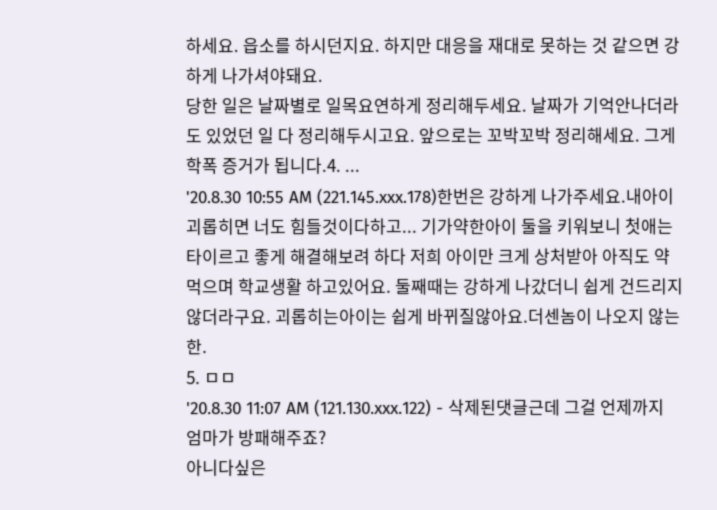하세요. 읍소를 하시던지요. 하지만 대응을 재대로 못하는 것 같으면 강하게 나가셔야돼요.
당한 일은 날짜별로 일목요연하게 정리해두세요. 날짜가 기억안나더라도 있었던 일 다 정리해두시고요. 앞으로는 꼬박꼬박 정리해세요. 그게 학폭 증거가 됩니다.4. ...
'20.8.30 10:55 AM (221.145.xxx.178)한번은 강하게 나가주세요.내아이 괴롭히면 너도 힘들것이다하고... 기가약한아이 둘을 키워보니 첫애는 타이르고 좋게 해결해보려 하다 저희 아이만 크게 상처받아 아직도 약먹으며 학교생활 하고있어요. 둘째때는 강하게 나갔더니 쉽게 건드리지 않더라구요. 괴롭히는아이는 쉽게 바뀌질않아요.더센놈이 나오지 않는한.
5. ㅁㅁ
'20.8.30 11:07 AM (121.130.xxx.122) - 삭제된댓글근데 그걸 언제까지 엄마가 방패해주죠?
아니다싶은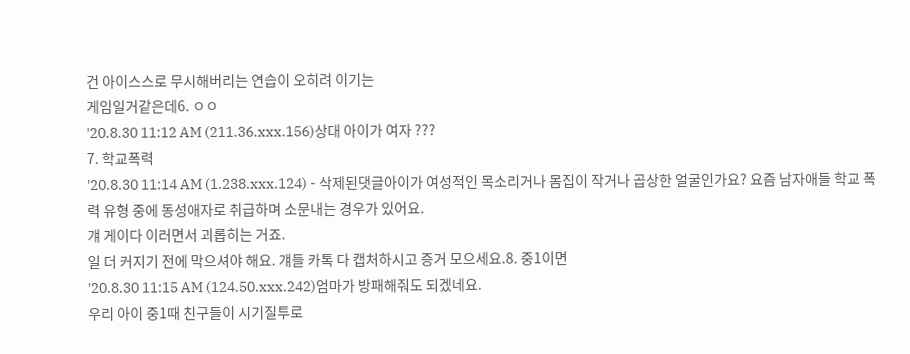건 아이스스로 무시해버리는 연습이 오히려 이기는
게임일거같은데6. ㅇㅇ
'20.8.30 11:12 AM (211.36.xxx.156)상대 아이가 여자 ???
7. 학교폭력
'20.8.30 11:14 AM (1.238.xxx.124) - 삭제된댓글아이가 여성적인 목소리거나 몸집이 작거나 곱상한 얼굴인가요? 요즘 남자애들 학교 폭력 유형 중에 동성애자로 취급하며 소문내는 경우가 있어요.
걔 게이다 이러면서 괴롭히는 거죠.
일 더 커지기 전에 막으셔야 해요. 걔들 카톡 다 캡처하시고 증거 모으세요.8. 중1이면
'20.8.30 11:15 AM (124.50.xxx.242)엄마가 방패해줘도 되겠네요.
우리 아이 중1때 친구들이 시기질투로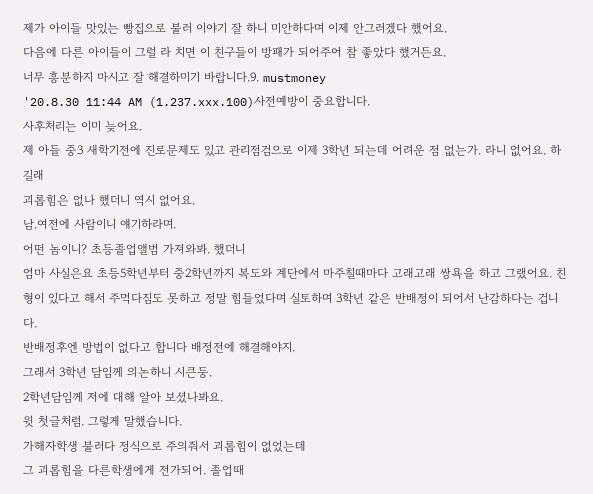제가 아이들 맛있는 빵집으로 불러 이야기 잘 하니 미안하다며 이제 안그러겠다 했어요.
다음에 다른 아이들이 그럴 라 치면 이 친구들이 방패가 되어주어 참 좋았다 했거든요.
너무 흥분하지 마시고 잘 해결하미기 바랍니다.9. mustmoney
'20.8.30 11:44 AM (1.237.xxx.100)사전예방이 중요합니다.
사후처리는 이미 늦어요.
제 아들 중3 새학기전에 진로문제도 있고 관리점검으로 이제 3학년 되는데 어려운 점 없는가. 라니 없어요. 하길래
괴롭힘은 없나 했더니 역시 없어요.
남.여전에 사람이니 얘기하라며.
어떤 놈이니? 초등졸업앨범 가져와봐. 했더니
엄마 사실은요 초등5학년부터 중2학년까지 복도와 계단에서 마주칠때마다 고래고래 쌍욕을 하고 그랬어요. 친형이 있다고 해서 주먹다짐도 못하고 정말 힘들었다며 실토하며 3학년 같은 반배정이 되어서 난감하다는 겁니다.
반배정후엔 방법이 없다고 합니다 배정전에 해결해야지.
그래서 3학년 담임께 의논하니 시큰둥.
2학년담임께 저에 대해 알아 보셨나봐요.
윗 첫글처럼. 그렇게 말했습니다.
가해자학생 불러다 정식으로 주의줘서 괴롭힘이 없었는데
그 괴롭힘을 다른학생에게 전가되어. 졸업때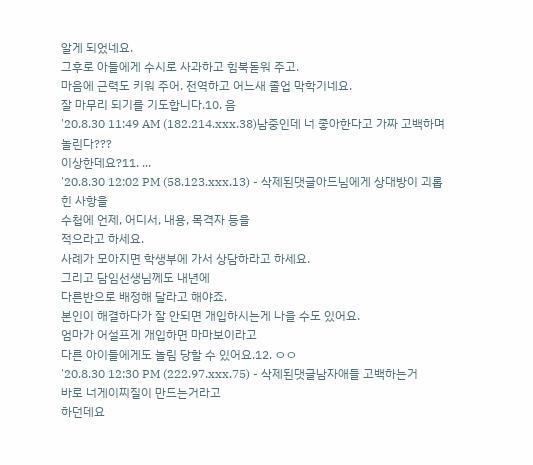알게 되었네요.
그후로 아들에게 수시로 사과하고 힘북돋워 주고.
마음에 근력도 키워 주어. 전역하고 어느새 졸업 막학기네요.
잘 마무리 되기를 기도합니다.10. 음
'20.8.30 11:49 AM (182.214.xxx.38)남중인데 너 좋아한다고 가짜 고백하며 놀린다???
이상한데요?11. ...
'20.8.30 12:02 PM (58.123.xxx.13) - 삭제된댓글아드님에게 상대방이 괴롭힌 사항을
수첩에 언제, 어디서, 내용, 목격자 등을
적으라고 하세요.
사례가 모아지면 학생부에 가서 상담하라고 하세요.
그리고 담임선생님께도 내년에
다른반으로 배정해 달라고 해야죠.
본인이 해결하다가 잘 안되면 개입하시는게 나을 수도 있어요.
엄마가 어설프게 개입하면 마마보이라고
다른 아이들에게도 놀림 당할 수 있어요.12. ㅇㅇ
'20.8.30 12:30 PM (222.97.xxx.75) - 삭제된댓글남자애들 고백하는거
바로 너게이찌질이 만드는거라고
하던데요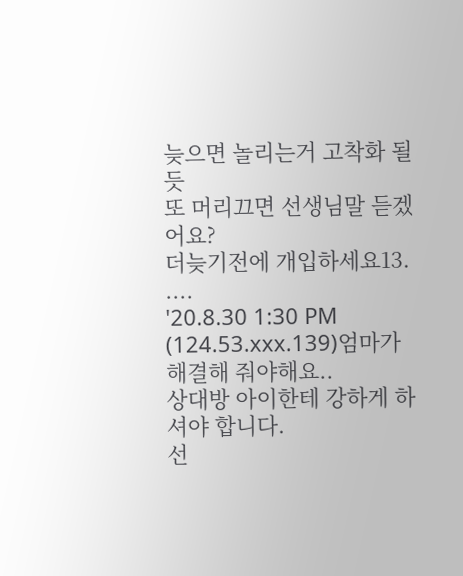늦으면 놀리는거 고착화 될듯
또 머리끄면 선생님말 듣겠어요?
더늦기전에 개입하세요13. ....
'20.8.30 1:30 PM (124.53.xxx.139)엄마가 해결해 줘야해요..
상대방 아이한테 강하게 하셔야 합니다.
선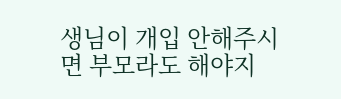생님이 개입 안해주시면 부모라도 해야지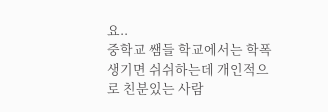요..
중학교 쌤들 학교에서는 학폭 생기면 쉬쉬하는데 개인적으로 친분있는 사람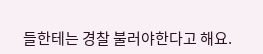들한테는 경찰 불러야한다고 해요.